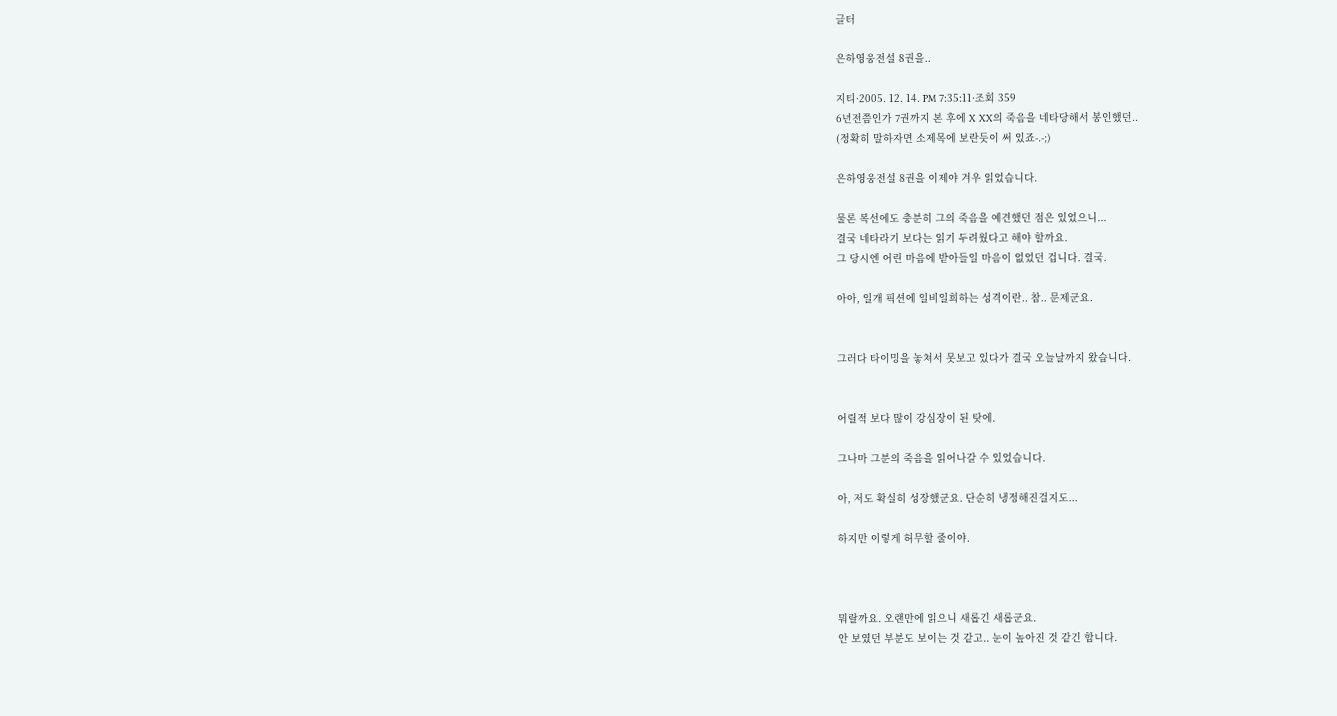글터

은하영웅전설 8권을..

지티·2005. 12. 14. PM 7:35:11·조회 359
6년전쯤인가 7권까지 본 후에 X XX의 죽음을 네타당해서 봉인했던..
(정확히 말하자면 소제목에 보란듯이 써 있죠-.-;)

은하영웅전설 8권을 이제야 겨우 읽었습니다.

물론 복선에도 충분히 그의 죽음을 예견했던 점은 있었으니...
결국 네타라기 보다는 읽기 두려웠다고 해야 할까요.
그 당시엔 어린 마음에 받아들일 마음이 없었던 겁니다. 결국.

아아, 일개 픽션에 일비일희하는 성격이란.. 참.. 문제군요.


그러다 타이밍을 놓쳐서 못보고 있다가 결국 오늘날까지 왔습니다.


어릴적 보다 많이 강심장이 된 탓에.

그나마 그분의 죽음을 읽어나갈 수 있었습니다.

아, 저도 확실히 성장했군요. 단순히 냉정해진걸지도...

하지만 이렇게 허무할 줄이야.



뭐랄까요. 오랜만에 읽으니 새롭긴 새롭군요.
안 보였던 부분도 보이는 것 같고.. 눈이 높아진 것 같긴 합니다.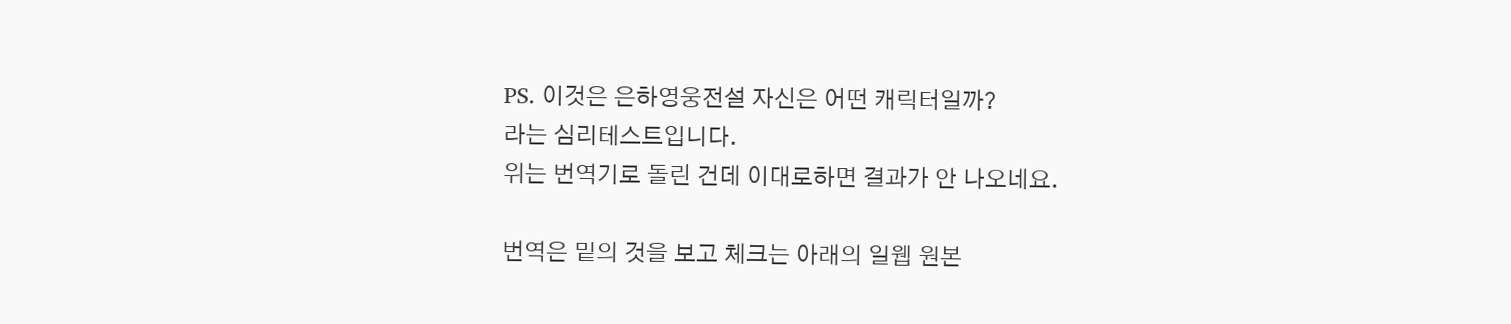PS. 이것은 은하영웅전설 자신은 어떤 캐릭터일까?
라는 심리테스트입니다.
위는 번역기로 돌린 건데 이대로하면 결과가 안 나오네요.

번역은 밑의 것을 보고 체크는 아래의 일웹 원본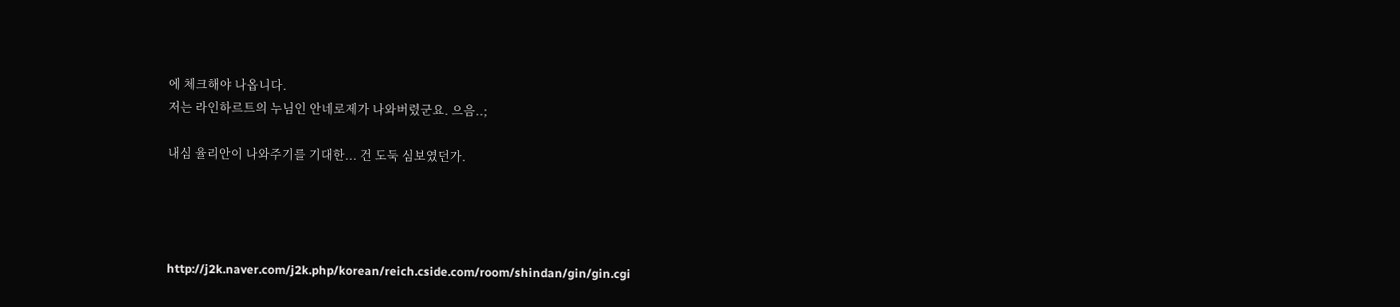에 체크해야 나옵니다.
저는 라인하르트의 누님인 안네로제가 나와버렸군요. 으음..;

내심 율리안이 나와주기를 기대한... 건 도둑 심보였던가.




http://j2k.naver.com/j2k.php/korean/reich.cside.com/room/shindan/gin/gin.cgi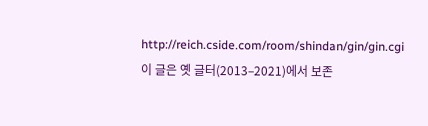http://reich.cside.com/room/shindan/gin/gin.cgi
이 글은 옛 글터(2013–2021)에서 보존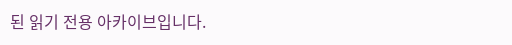된 읽기 전용 아카이브입니다.